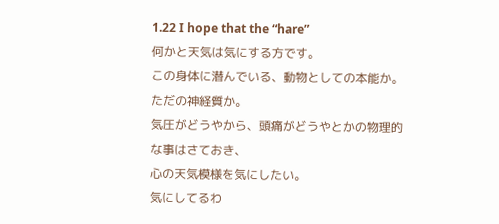1.22 I hope that the “hare”
何かと天気は気にする方です。
この身体に潜んでいる、動物としての本能か。
ただの神経質か。
気圧がどうやから、頭痛がどうやとかの物理的な事はさておき、
心の天気模様を気にしたい。
気にしてるわ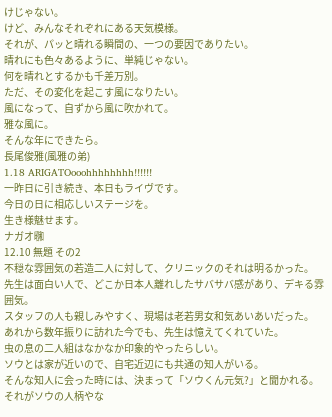けじゃない。
けど、みんなそれぞれにある天気模様。
それが、パッと晴れる瞬間の、一つの要因でありたい。
晴れにも色々あるように、単純じゃない。
何を晴れとするかも千差万別。
ただ、その変化を起こす風になりたい。
風になって、自ずから風に吹かれて。
雅な風に。
そんな年にできたら。
長尾俊雅(風雅の弟)
1.18 ARIGATOooohhhhhhhh!!!!!!
一昨日に引き続き、本日もライヴです。
今日の日に相応しいステージを。
生き様魅せます。
ナガオ㍼
12.10 無題 その2
不穏な雰囲気の若造二人に対して、クリニックのそれは明るかった。
先生は面白い人で、どこか日本人離れしたサバサバ感があり、デキる雰囲気。
スタッフの人も親しみやすく、現場は老若男女和気あいあいだった。
あれから数年振りに訪れた今でも、先生は憶えてくれていた。
虫の息の二人組はなかなか印象的やったらしい。
ソウとは家が近いので、自宅近辺にも共通の知人がいる。
そんな知人に会った時には、決まって「ソウくん元気?」と聞かれる。
それがソウの人柄やな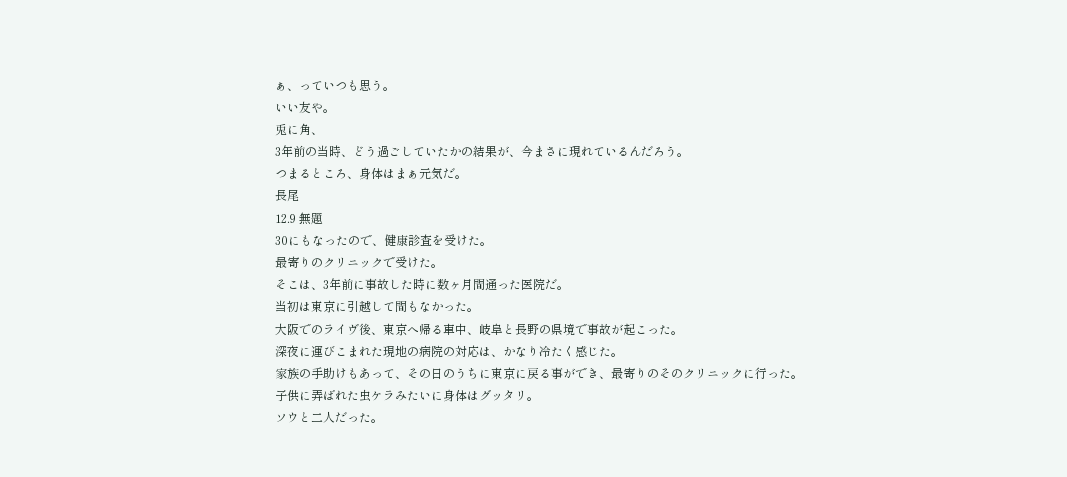ぁ、っていつも思う。
いい友や。
兎に角、
3年前の当時、どう過ごしていたかの結果が、今まさに現れているんだろう。
つまるところ、身体はまぁ元気だ。
長尾
12.9 無題
30にもなったので、健康診査を受けた。
最寄りのクリニックで受けた。
そこは、3年前に事故した時に数ヶ月間通った医院だ。
当初は東京に引越して間もなかった。
大阪でのライヴ後、東京へ帰る車中、岐阜と長野の県境で事故が起こった。
深夜に運びこまれた現地の病院の対応は、かなり冷たく感じた。
家族の手助けもあって、その日のうちに東京に戻る事ができ、最寄りのそのクリニックに行った。
子供に弄ばれた虫ケラみたいに身体はグッタリ。
ソウと二人だった。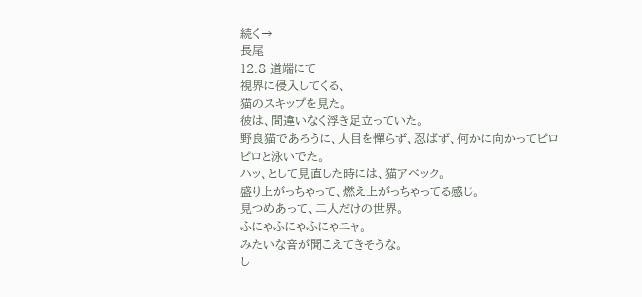続く→
長尾
12.8 道端にて
視界に侵入してくる、
猫のスキップを見た。
彼は、間違いなく浮き足立っていた。
野良猫であろうに、人目を憚らず、忍ばず、何かに向かってピロピロと泳いでた。
ハッ、として見直した時には、猫アベック。
盛り上がっちゃって、燃え上がっちゃってる感じ。
見つめあって、二人だけの世界。
ふにゃふにゃふにゃニャ。
みたいな音が聞こえてきそうな。
し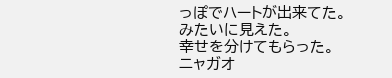っぽでハートが出来てた。
みたいに見えた。
幸せを分けてもらった。
ニャガオ